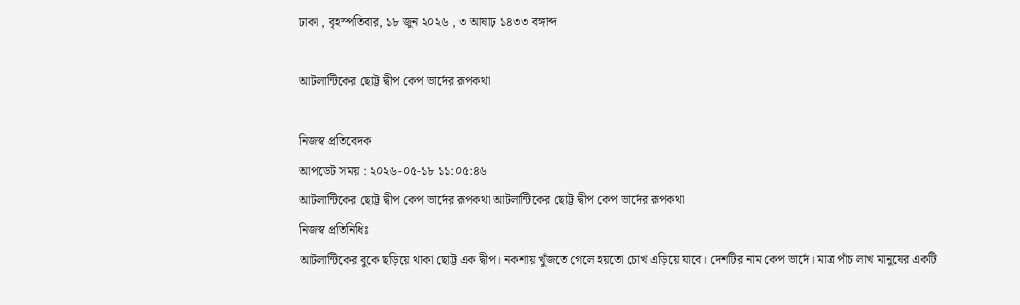ঢাকা , বৃহস্পতিবার, ১৮ জুন ২০২৬ , ৩ আষাঢ় ১৪৩৩ বঙ্গাব্দ

আটলান্টিকের ছোট্ট দ্বীপ কেপ ভার্দের রূপকথা

নিজস্ব প্রতিবেদক
আপডেট সময় : ২০২৬-০৫-১৮ ১১:০৫:৪৬
আটলান্টিকের ছোট্ট দ্বীপ কেপ ভার্দের রূপকথা আটলান্টিকের ছোট্ট দ্বীপ কেপ ভার্দের রূপকথা
নিজস্ব প্রতিনিধিঃ
আটলান্টিকের বুকে ছড়িয়ে থাকা ছোট্ট এক দ্বীপ। নকশায় খুঁজতে গেলে হয়তো চোখ এড়িয়ে যাবে। দেশটির নাম কেপ ভার্দে। মাত্র পাঁচ লাখ মানুষের একটি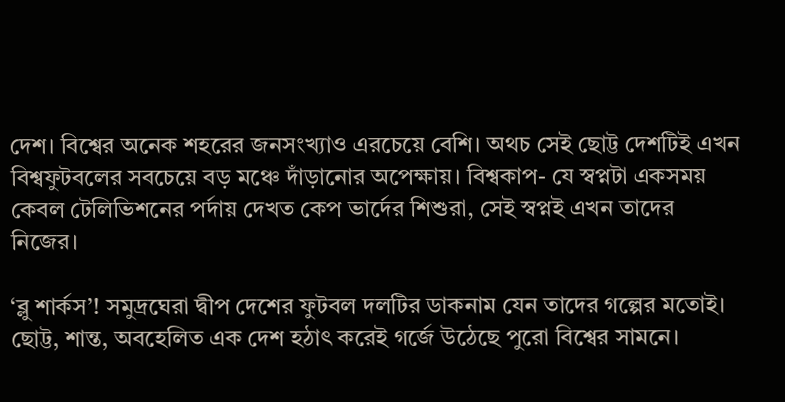দেশ। বিশ্বের অনেক শহরের জনসংখ্যাও এরচেয়ে বেশি। অথচ সেই ছোট্ট দেশটিই এখন বিশ্বফুটবলের সবচেয়ে বড় মঞ্চে দাঁড়ানোর অপেক্ষায়। বিশ্বকাপ- যে স্বপ্নটা একসময় কেবল টেলিভিশনের পর্দায় দেখত কেপ ভার্দের শিশুরা, সেই স্বপ্নই এখন তাদের নিজের।

‘ব্লু শার্কস’! সমুদ্রঘেরা দ্বীপ দেশের ফুটবল দলটির ডাকনাম যেন তাদের গল্পের মতোই। ছোট্ট, শান্ত, অবহেলিত এক দেশ হঠাৎ করেই গর্জে উঠেছে পুরো বিশ্বের সামনে।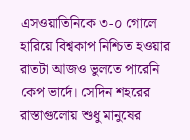এসওয়াতিনিকে ৩-০ গোলে হারিয়ে বিশ্বকাপ নিশ্চিত হওয়ার রাতটা আজও ভুলতে পারেনি কেপ ভার্দে। সেদিন শহরের রাস্তাগুলোয় শুধু মানুষের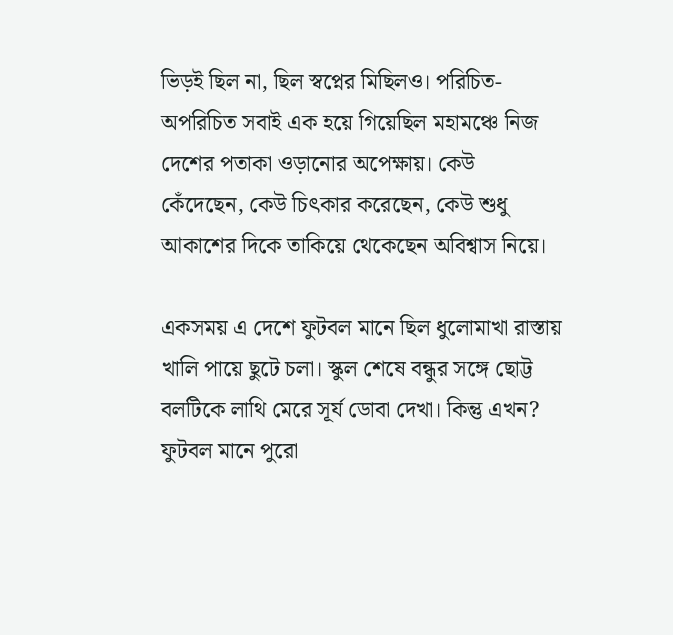ভিড়ই ছিল না, ছিল স্বপ্নের মিছিলও। পরিচিত-অপরিচিত সবাই এক হয়ে গিয়েছিল মহামঞ্চে নিজ দেশের পতাকা ওড়ানোর অপেক্ষায়। কেউ কেঁদেছেন, কেউ চিৎকার করেছেন, কেউ শুধু আকাশের দিকে তাকিয়ে থেকেছেন অবিশ্বাস নিয়ে।

একসময় এ দেশে ফুটবল মানে ছিল ধুলোমাখা রাস্তায় খালি পায়ে ছুটে চলা। স্কুল শেষে বন্ধুর সঙ্গে ছোট্ট বলটিকে লাথি মেরে সূর্য ডোবা দেখা। কিন্তু এখন? ফুটবল মানে পুরো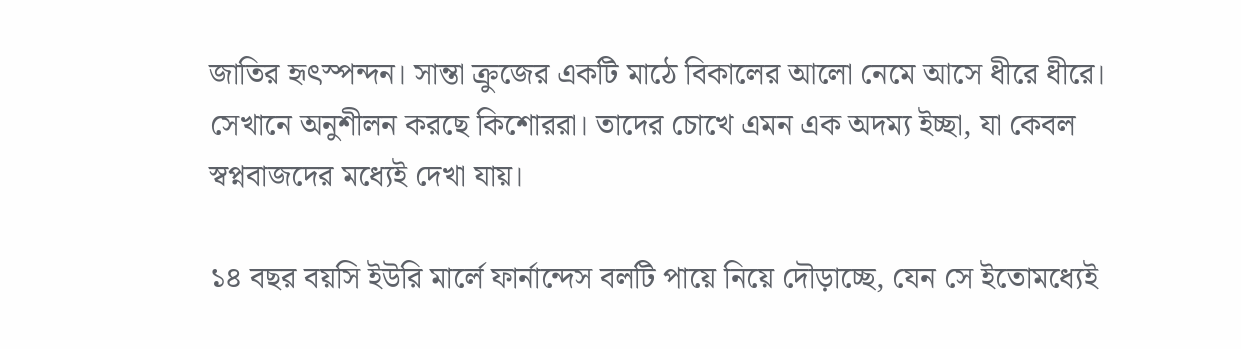জাতির হৃৎস্পন্দন। সান্তা ক্রুজের একটি মাঠে বিকালের আলো নেমে আসে ধীরে ধীরে। সেখানে অনুশীলন করছে কিশোররা। তাদের চোখে এমন এক অদম্য ইচ্ছা, যা কেবল স্বপ্নবাজদের মধ্যেই দেখা যায়।

১৪ বছর বয়সি ইউরি মার্লে ফার্নান্দেস বলটি পায়ে নিয়ে দৌড়াচ্ছে, যেন সে ইতোমধ্যেই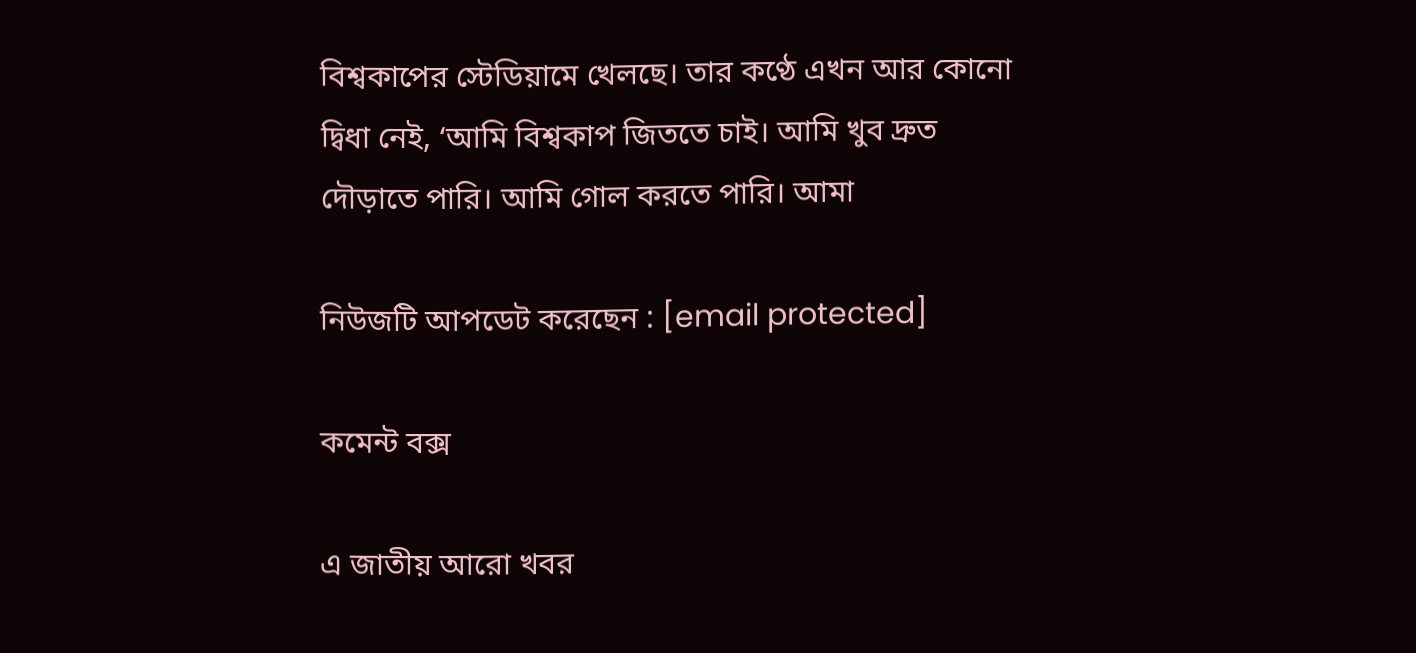বিশ্বকাপের স্টেডিয়ামে খেলছে। তার কণ্ঠে এখন আর কোনো দ্বিধা নেই, ‘আমি বিশ্বকাপ জিততে চাই। আমি খুব দ্রুত দৌড়াতে পারি। আমি গোল করতে পারি। আমা

নিউজটি আপডেট করেছেন : [email protected]

কমেন্ট বক্স

এ জাতীয় আরো খবর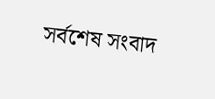সর্বশেষ সংবাদ